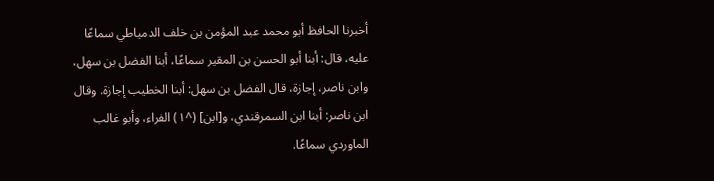أخبرنا الحافظ أبو محمد عبد المؤمن بن خلف الدمياطي سماعًا عليه، قال: أبنا أبو الحسن بن المقير سماعًا، أبنا الفضل بن سهل، وابن ناصر، إجازة، قال الفضل بن سهل: أبنا الخطيب إجازة. وقال ابن ناصر: أبنا ابن السمرقندي، و[ابن] (^١) الفراء، وأبو غالب الماوردي سماعًا.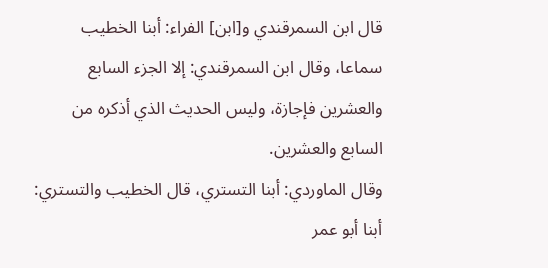قال ابن السمرقندي و[ابن] الفراء: أبنا الخطيب سماعا، وقال ابن السمرقندي: إلا الجزء السابع والعشرين فإجازة، وليس الحديث الذي أذكره من السابع والعشرين.
وقال الماوردي: أبنا التستري، قال الخطيب والتستري: أبنا أبو عمر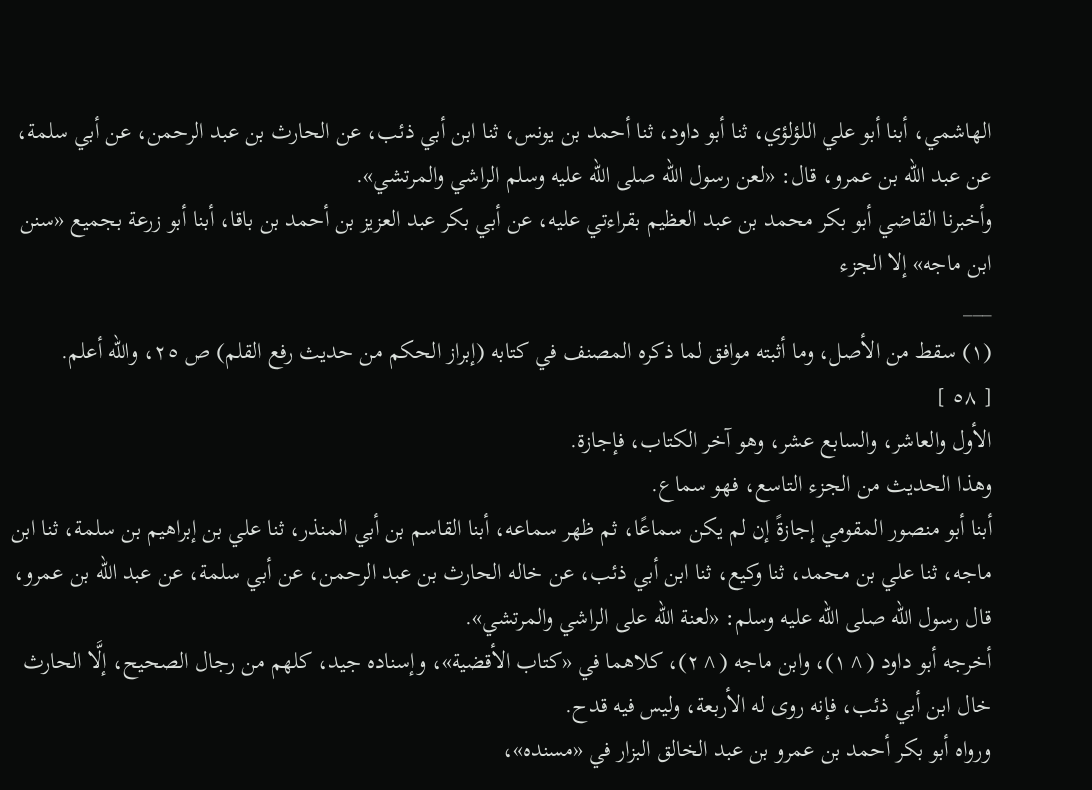الهاشمي، أبنا أبو علي اللؤلؤي، ثنا أبو داود، ثنا أحمد بن يونس، ثنا ابن أبي ذئب، عن الحارث بن عبد الرحمن، عن أبي سلمة، عن عبد الله بن عمرو، قال: «لعن رسول الله صلى الله عليه وسلم الراشي والمرتشي».
وأخبرنا القاضي أبو بكر محمد بن عبد العظيم بقراءتي عليه، عن أبي بكر عبد العزيز بن أحمد بن باقا، أبنا أبو زرعة بجميع «سنن ابن ماجه» إلا الجزء
___
(١) سقط من الأصل، وما أثبته موافق لما ذكره المصنف في كتابه (إبراز الحكم من حديث رفع القلم) ص ٢٥، والله أعلم.
[ ٥٨ ]
الأول والعاشر، والسابع عشر، وهو آخر الكتاب، فإجازة.
وهذا الحديث من الجزء التاسع، فهو سماع.
أبنا أبو منصور المقومي إجازةً إن لم يكن سماعًا، ثم ظهر سماعه، أبنا القاسم بن أبي المنذر، ثنا علي بن إبراهيم بن سلمة، ثنا ابن ماجه، ثنا علي بن محمد، ثنا وكيع، ثنا ابن أبي ذئب، عن خاله الحارث بن عبد الرحمن، عن أبي سلمة، عن عبد الله بن عمرو، قال رسول الله صلى الله عليه وسلم: «لعنة الله على الراشي والمرتشي».
أخرجه أبو داود (^١)، وابن ماجه (^٢)، كلاهما في «كتاب الأقضية»، وإسناده جيد، كلهم من رجال الصحيح، إلَّا الحارث خال ابن أبي ذئب، فإنه روى له الأربعة، وليس فيه قدح.
ورواه أبو بكر أحمد بن عمرو بن عبد الخالق البزار في «مسنده»،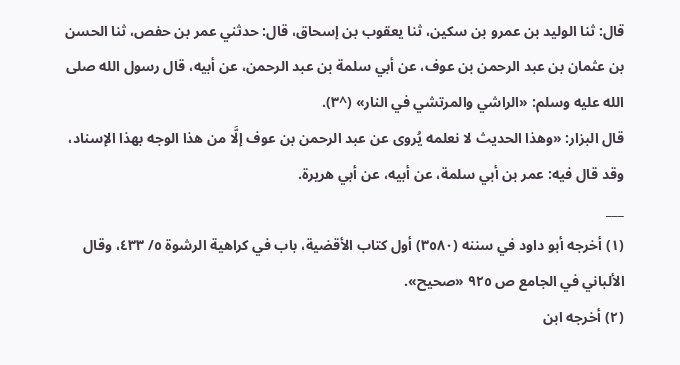قال: ثنا الوليد بن عمرو بن سكين، ثنا يعقوب بن إسحاق، قال: حدثني عمر بن حفص، ثنا الحسن بن عثمان بن عبد الرحمن بن عوف، عن أبي سلمة بن عبد الرحمن، عن أبيه، قال رسول الله صلى الله عليه وسلم: «الراشي والمرتشي في النار» (^٣).
قال البزار: «وهذا الحديث لا نعلمه يُروى عن عبد الرحمن بن عوف إلَّا من هذا الوجه بهذا الإسناد، وقد قال فيه: عمر بن أبي سلمة، عن أبيه، عن أبي هريرة.
___
(١) أخرجه أبو داود في سننه (٣٥٨٠) أول كتاب الأقضية، باب في كراهية الرشوة ٥/ ٤٣٣، وقال الألباني في الجامع ص ٩٢٥ «صحيح».
(٢) أخرجه ابن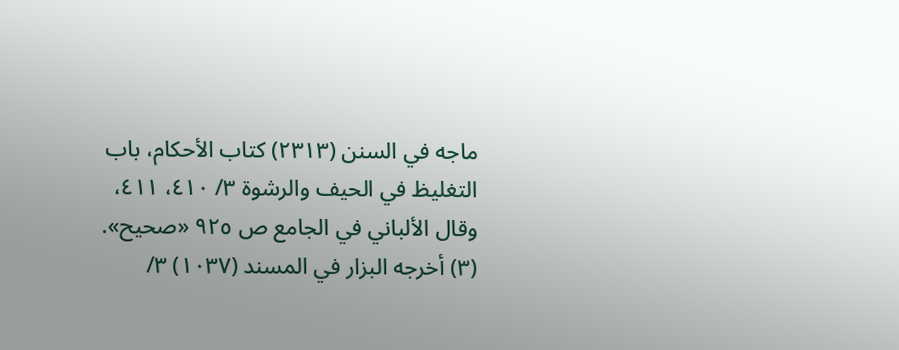ماجه في السنن (٢٣١٣) كتاب الأحكام، باب التغليظ في الحيف والرشوة ٣/ ٤١٠، ٤١١، وقال الألباني في الجامع ص ٩٢٥ «صحيح».
(٣) أخرجه البزار في المسند (١٠٣٧) ٣/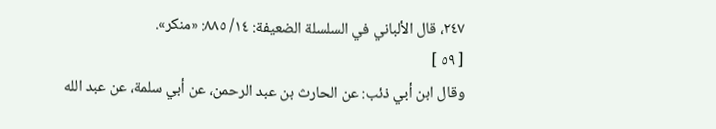٢٤٧، قال الألباني في السلسلة الضعيفة: ١٤/ ٨٨٥: «منكر».
[ ٥٩ ]
وقال ابن أبي ذئب: عن الحارث بن عبد الرحمن، عن أبي سلمة، عن عبد الله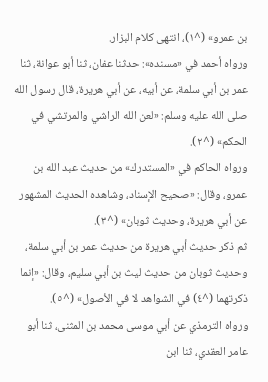بن عمرو» (^١)، انتهى كلام البزار.
ورواه أحمد في «مسنده»: حدثنا عفان، ثنا أبو عوانة، ثنا عمر بن أبي سلمة، عن أبيه، عن أبي هريرة، قال رسول الله صلى الله عليه وسلم: «لعن الله الراشي والمرتشي في الحكم» (^٢).
ورواه الحاكم في «المستدرك» من حديث عبد الله بن عمرو، وقال: «صحيح الإسناد، وشاهده الحديث المشهور عن أبي هريرة، وحديث ثوبان» (^٣).
ثم ذكر حديث أبي هريرة من حديث عمر بن أبي سلمة، وحديث ثوبان من حديث ليث بن أبي سليم، وقال: «إنما ذكرتهما (^٤) في الشواهد لا في الأصول» (^٥).
ورواه الترمذي عن أبي موسى محمد بن المثنى، ثنا أبو عامر العقدي، ثنا ابن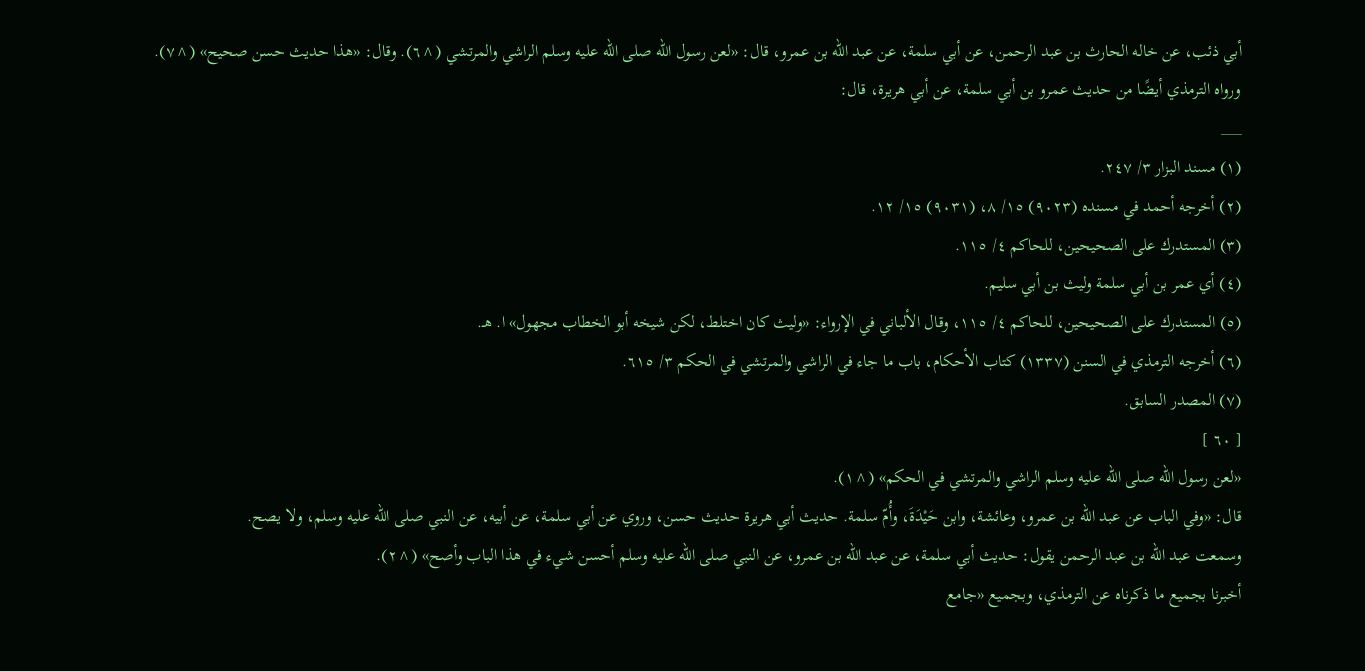أبي ذئب، عن خاله الحارث بن عبد الرحمن، عن أبي سلمة، عن عبد الله بن عمرو، قال: «لعن رسول الله صلى الله عليه وسلم الراشي والمرتشي (^٦). وقال: «هذا حديث حسن صحيح» (^٧).
ورواه الترمذي أيضًا من حديث عمرو بن أبي سلمة، عن أبي هريرة، قال:
___
(١) مسند البزار ٣/ ٢٤٧.
(٢) أخرجه أحمد في مسنده (٩٠٢٣) ١٥/ ٨، (٩٠٣١) ١٥/ ١٢.
(٣) المستدرك على الصحيحين، للحاكم ٤/ ١١٥.
(٤) أي عمر بن أبي سلمة وليث بن أبي سليم.
(٥) المستدرك على الصحيحين، للحاكم ٤/ ١١٥، وقال الألباني في الإرواء: «وليث كان اختلط، لكن شيخه أبو الخطاب مجهول» ا. هـ.
(٦) أخرجه الترمذي في السنن (١٣٣٧) كتاب الأحكام، باب ما جاء في الراشي والمرتشي في الحكم ٣/ ٦١٥.
(٧) المصدر السابق.
[ ٦٠ ]
«لعن رسول الله صلى الله عليه وسلم الراشي والمرتشي في الحكم» (^١).
قال: «وفي الباب عن عبد الله بن عمرو، وعائشة، وابن حَيْدَةَ، وأُمّ سلمة. حديث أبي هريرة حديث حسن، وروي عن أبي سلمة، عن أبيه، عن النبي صلى الله عليه وسلم، ولا يصح.
وسمعت عبد الله بن عبد الرحمن يقول: حديث أبي سلمة، عن عبد الله بن عمرو، عن النبي صلى الله عليه وسلم أحسن شيء في هذا الباب وأصح» (^٢).
أخبرنا بجميع ما ذكرناه عن الترمذي، وبجميع «جامع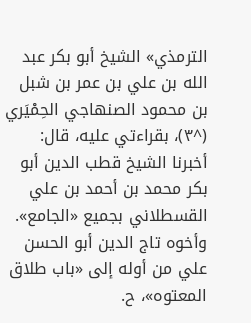الترمذي» الشيخ أبو بكر عبد الله بن علي بن عمر بن شبل بن محمود الصنهاجي الحِمْيَري (^٣)، بقراءتي عليه، قال: أخبرنا الشيخ قطب الدين أبو بكر محمد بن أحمد بن علي القسطلاني بجميع «الجامع».
وأخوه تاج الدين أبو الحسن علي من أوله إلى «باب طلاق المعتوه»، ح.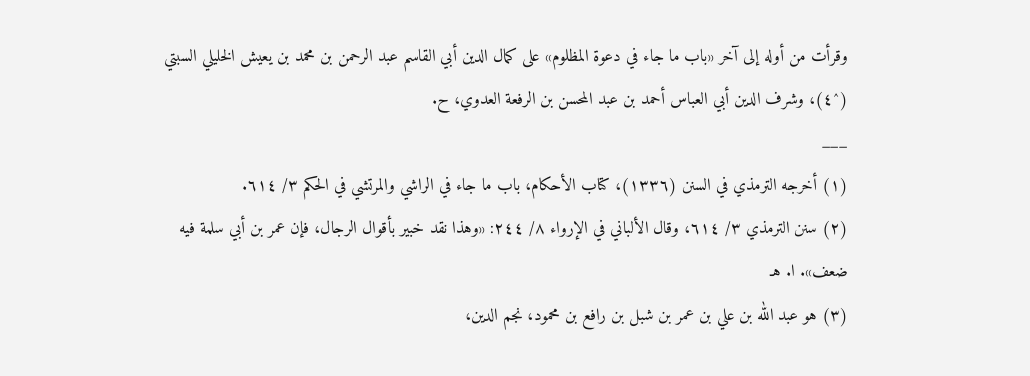وقرأت من أوله إلى آخر «باب ما جاء في دعوة المظلوم» على كمال الدين أبي القاسم عبد الرحمن بن محمد بن يعيش الخليلي السبتي (^٤)، وشرف الدين أبي العباس أحمد بن عبد المحسن بن الرفعة العدوي، ح.
___
(١) أخرجه الترمذي في السنن (١٣٣٦)، كتاب الأحكام، باب ما جاء في الراشي والمرتشي في الحكم ٣/ ٦١٤.
(٢) سنن الترمذي ٣/ ٦١٤، وقال الألباني في الإرواء ٨/ ٢٤٤: «وهذا نقد خبير بأقوال الرجال، فإن عمر بن أبي سلمة فيه ضعف». ا. هـ
(٣) هو عبد الله بن علي بن عمر بن شبل بن رافع بن محمود، نجم الدين،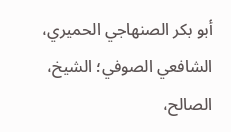أبو بكر الصنهاجي الحميري، الشافعي الصوفي؛ الشيخ، الصالح،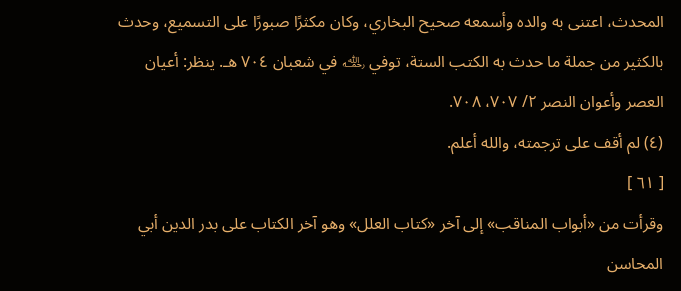المحدث، اعتنى به والده وأسمعه صحيح البخاري، وكان مكثرًا صبورًا على التسميع، وحدث بالكثير من جملة ما حدث به الكتب الستة، توفي ﵀ في شعبان ٧٠٤ هـ. ينظر: أعيان العصر وأعوان النصر ٢/ ٧٠٧، ٧٠٨.
(٤) لم أقف على ترجمته، والله أعلم.
[ ٦١ ]
وقرأت من «أبواب المناقب» إلى آخر «كتاب العلل» وهو آخر الكتاب على بدر الدين أبي المحاسن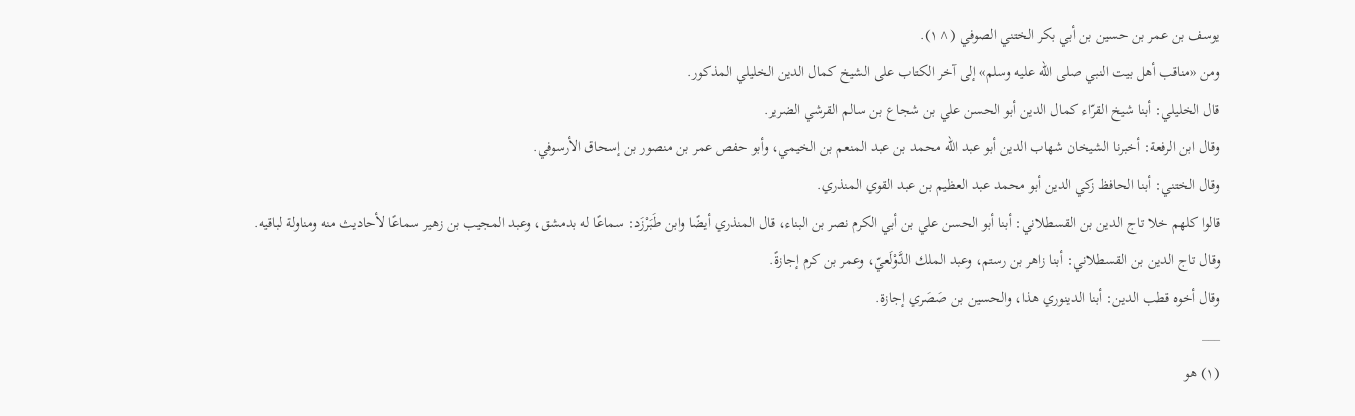يوسف بن عمر بن حسين بن أبي بكر الختني الصوفي (^١).
ومن «مناقب أهل بيت النبي صلى الله عليه وسلم» إلى آخر الكتاب على الشيخ كمال الدين الخليلي المذكور.
قال الخليلي: أبنا شيخ القرّاء كمال الدين أبو الحسن علي بن شجاع بن سالم القرشي الضرير.
وقال ابن الرفعة: أخبرنا الشيخان شهاب الدين أبو عبد الله محمد بن عبد المنعم بن الخيمي، وأبو حفص عمر بن منصور بن إسحاق الأرسوفي.
وقال الختني: أبنا الحافظ زكي الدين أبو محمد عبد العظيم بن عبد القوي المنذري.
قالوا كلهم خلا تاج الدين بن القسطلاني: أبنا أبو الحسن علي بن أبي الكرم نصر بن البناء، قال المنذري أيضًا وابن طَبَرْزَد: سماعًا له بدمشق، وعبد المجيب بن زهير سماعًا لأحاديث منه ومناولة لباقيه.
وقال تاج الدين بن القسطلاني: أبنا زاهر بن رستم، وعبد الملك الدَّوْلَعيّ، وعمر بن كرم إجازةً.
وقال أخوه قطب الدين: أبنا الدينوري هذا، والحسين بن صَصَري إجازة.
___
(١) هو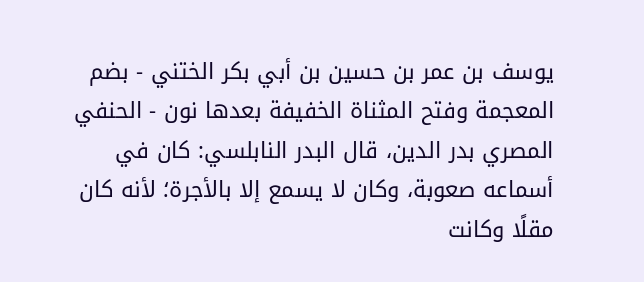يوسف بن عمر بن حسين بن أبي بكر الختني - بضم المعجمة وفتح المثناة الخفيفة بعدها نون - الحنفي المصري بدر الدين، قال البدر النابلسي: كان في أسماعه صعوبة، وكان لا يسمع إلا بالأجرة؛ لأنه كان مقلًا وكانت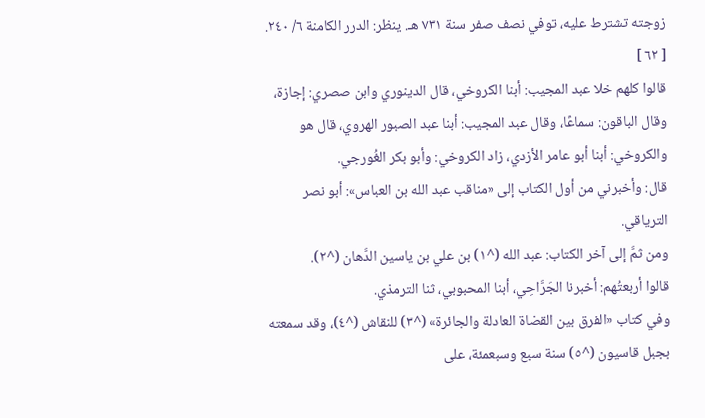زوجته تشترط عليه، توفي نصف صفر سنة ٧٣١ هـ. ينظر: الدرر الكامنة ٦/ ٢٤٠.
[ ٦٢ ]
قالوا كلهم خلا عبد المجيب: أبنا الكروخي، قال الدينوري وابن صصري: إجازة، وقال الباقون: سماعًا، وقال عبد المجيب: أبنا عبد الصبور الهروي، قال هو والكروخي: أبنا أبو عامر الأزدي، زاد الكروخي: وأبو بكر الغُورجي.
قال: وأخبرني من أول الكتاب إلى «مناقب عبد الله بن العباس»: أبو نصر الترياقي.
ومن ثمَّ إلى آخر الكتاب: عبد الله (^١) بن علي بن ياسين الدَّهان (^٢).
قالوا أربعتُهم: أخبرنا الجَرَّاحِي، أبنا المحبوبي، ثنا الترمذي.
وفي كتاب «الفرق بين القضاة العادلة والجائرة» (^٣) للنقاش (^٤)، وقد سمعته بجبل قاسيون (^٥) سنة سبع وسبعمئة، على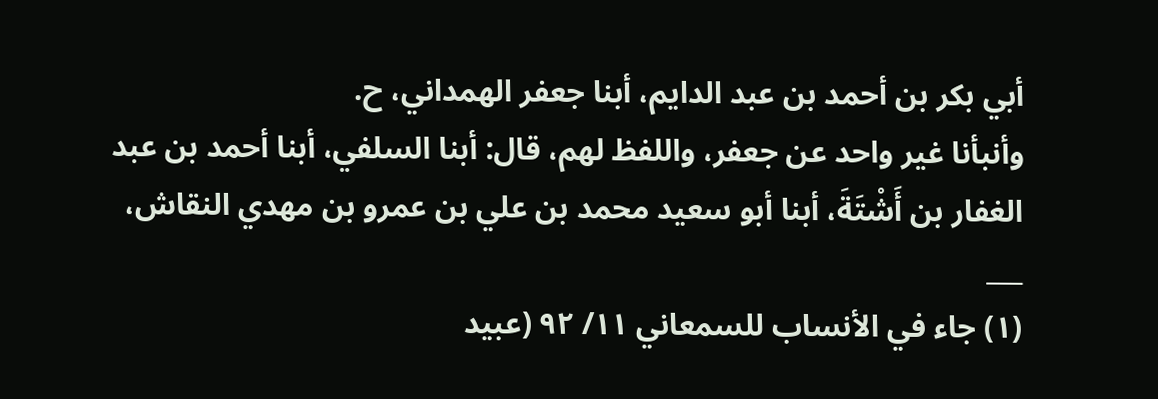أبي بكر بن أحمد بن عبد الدايم، أبنا جعفر الهمداني، ح.
وأنبأنا غير واحد عن جعفر، واللفظ لهم، قال: أبنا السلفي، أبنا أحمد بن عبد الغفار بن أَشْتَةَ، أبنا أبو سعيد محمد بن علي بن عمرو بن مهدي النقاش،
___
(١) جاء في الأنساب للسمعاني ١١/ ٩٢ (عبيد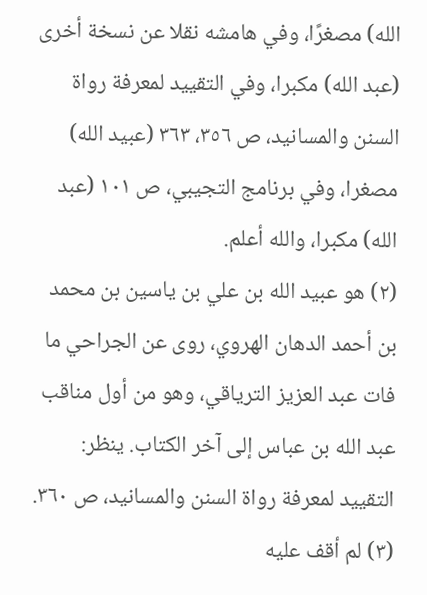الله) مصغرًا، وفي هامشه نقلا عن نسخة أخرى (عبد الله) مكبرا، وفي التقييد لمعرفة رواة السنن والمسانيد، ص ٣٥٦، ٣٦٣ (عبيد الله) مصغرا، وفي برنامج التجيبي، ص ١٠١ (عبد الله) مكبرا، والله أعلم.
(٢) هو عبيد الله بن علي بن ياسين بن محمد بن أحمد الدهان الهروي، روى عن الجراحي ما فات عبد العزيز الترياقي، وهو من أول مناقب عبد الله بن عباس إلى آخر الكتاب. ينظر: التقييد لمعرفة رواة السنن والمسانيد، ص ٣٦٠.
(٣) لم أقف عليه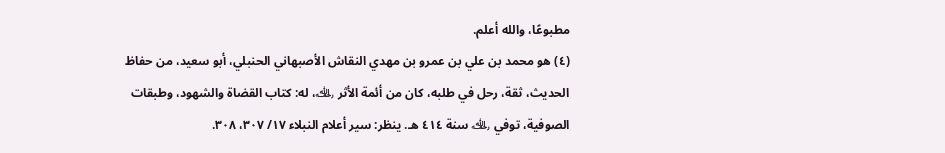مطبوعًا، والله أعلم.
(٤) هو محمد بن علي بن عمرو بن مهدي النقاش الأصبهاني الحنبلي، أبو سعيد، من حفاظ الحديث، ثقة، رحل في طلبه، كان من أئمة الأثر ﵀، له: كتاب القضاة والشهود، وطبقات الصوفية، توفي ﵀ سنة ٤١٤ هـ. ينظر: سير أعلام النبلاء ١٧/ ٣٠٧، ٣٠٨.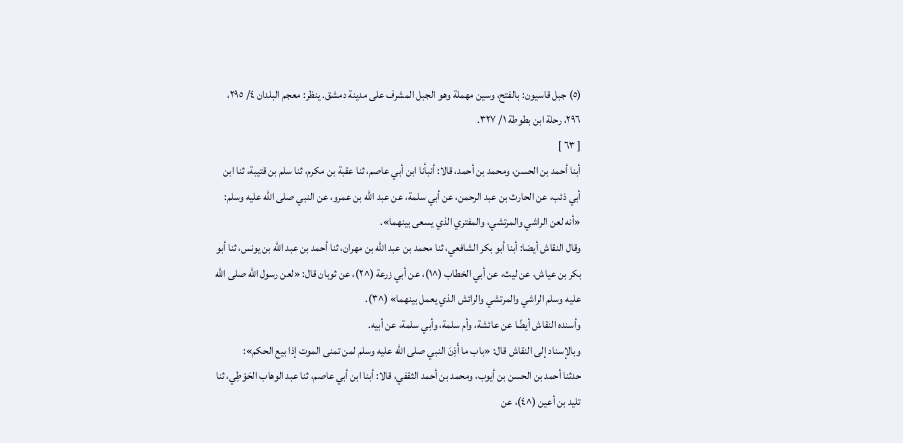(٥) جبل قاسيون: بالفتح، وسين مهملة وهو الجبل المشرف على مدينة دمشق. ينظر: معجم البلدان ٤/ ٢٩٥، ٢٩٦، رحلة ابن بطوطة ١/ ٣٢٧.
[ ٦٣ ]
أبنا أحمد بن الحسن، ومحمد بن أحمد، قالا: أنبأنا ابن أبي عاصم، ثنا عقبة بن مكرم، ثنا سلم بن قتيبة، ثنا ابن أبي ذئب، عن الحارث بن عبد الرحمن، عن أبي سلمة، عن عبد الله بن عمرو، عن النبي صلى الله عليه وسلم: «أنه لعن الراشي والمرتشي، والمفتري الذي يسعى بينهما».
وقال النقاش أيضا: أبنا أبو بكر الشافعي، ثنا محمد بن عبد الله بن مهران، ثنا أحمد بن عبد الله بن يونس، ثنا أبو بكر بن عياش، عن ليث، عن أبي الخطاب (^١)، عن أبي زرعة (^٢)، عن ثوبان قال: «لعن رسول الله صلى الله عليه وسلم الراشي والمرتشي والرائش الذي يعمل بينهما» (^٣).
وأسنده النقاش أيضًا عن عائشة، وأم سلمة، وأبي سلمة، عن أبيه.
وبالإسناد إلى النقاش قال: «باب ما أَذِنَ النبي صلى الله عليه وسلم لمن تمنى الموت إذا بيع الحكم»:
حدثنا أحمد بن الحسن بن أيوب، ومحمد بن أحمد الثقفي، قالا: أبنا ابن أبي عاصم، ثنا عبد الوهاب الحَوْطِي، ثنا تليد بن أعين (^٤)، عن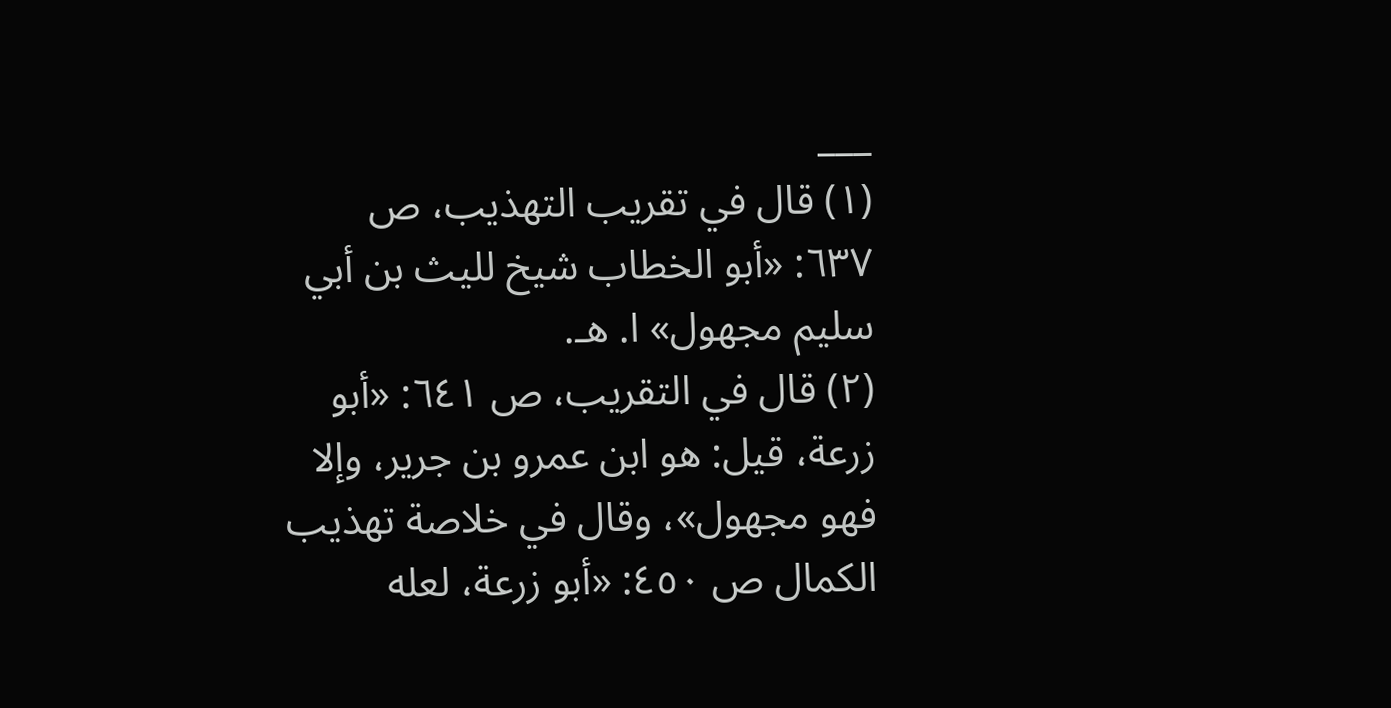___
(١) قال في تقريب التهذيب، ص ٦٣٧: «أبو الخطاب شيخ لليث بن أبي سليم مجهول» ا. هـ.
(٢) قال في التقريب، ص ٦٤١: «أبو زرعة، قيل: هو ابن عمرو بن جرير، وإلا فهو مجهول»، وقال في خلاصة تهذيب الكمال ص ٤٥٠: «أبو زرعة، لعله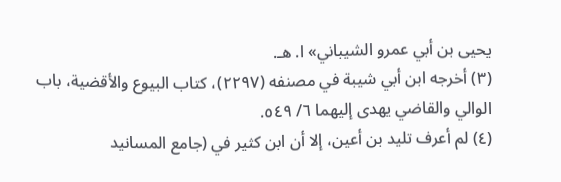يحيى بن أبي عمرو الشيباني» ا. هـ.
(٣) أخرجه ابن أبي شيبة في مصنفه (٢٢٩٧)، كتاب البيوع والأقضية، باب الوالي والقاضي يهدى إليهما ٦/ ٥٤٩.
(٤) لم أعرف تليد بن أعين، إلا أن ابن كثير في (جامع المسانيد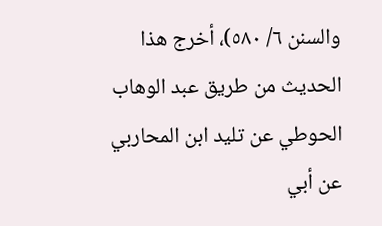والسنن ٦/ ٥٨٠)، أخرج هذا الحديث من طريق عبد الوهاب الحوطي عن تليد ابن المحاربي عن أبي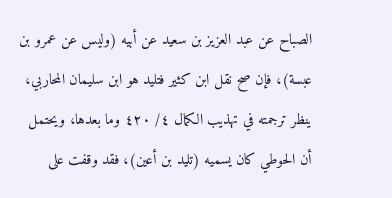الصباح عن عبد العزيز بن سعيد عن أبيه (وليس عن عمرو بن عبسة)، فإن صح نقل ابن كثير فتليد هو ابن سليمان المحاربي، ينظر ترجمته في تهذيب الكمال ٤/ ٤٢٠ وما بعدها، ويحتمل أن الحوطي كان يسميه (تليد بن أعين)، فقد وقفت على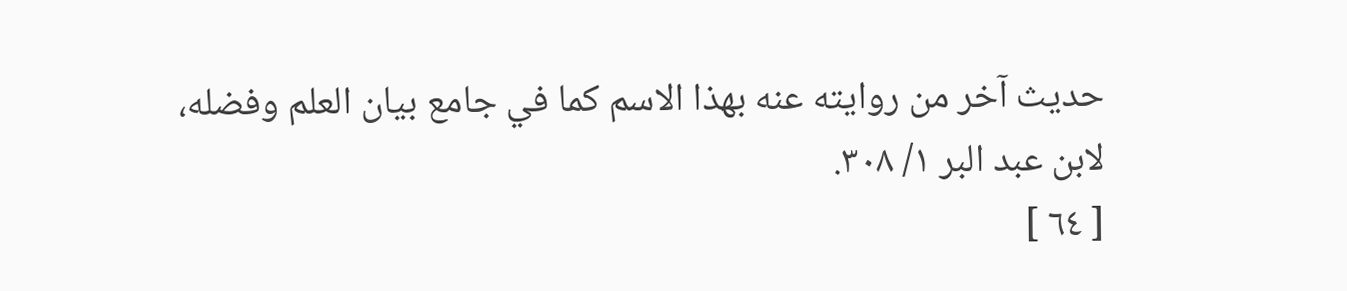حديث آخر من روايته عنه بهذا الاسم كما في جامع بيان العلم وفضله، لابن عبد البر ١/ ٣٠٨.
[ ٦٤ ]